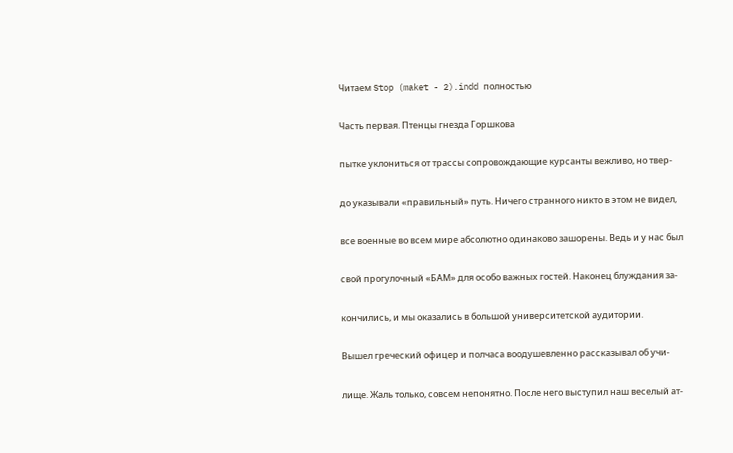Читаем Stop (maket - 2).indd полностью

Часть первая. Птенцы гнезда Горшкова

пытке уклониться от трассы сопровождающие курсанты вежливо, но твер-

до указывали «правильный» путь. Ничего странного никто в этом не видел,

все военные во всем мире абсолютно одинаково зашорены. Ведь и у нас был

свой прогулочный «БАМ» для особо важных гостей. Наконец блуждания за-

кончились, и мы оказались в большой университетской аудитории.

Вышел греческий офицер и полчаса воодушевленно рассказывал об учи-

лище. Жаль только, совсем непонятно. После него выступил наш веселый ат-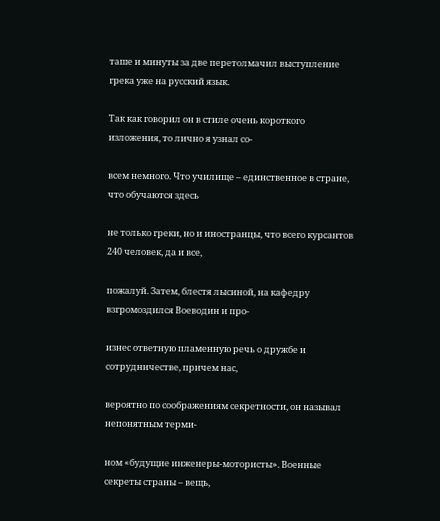таше и минуты за две перетолмачил выступление грека уже на русский язык.

Так как говорил он в стиле очень короткого изложения, то лично я узнал со-

всем немного. Что училище – единственное в стране, что обучаются здесь

не только греки, но и иностранцы, что всего курсантов 240 человек, да и все,

пожалуй. Затем, блестя лысиной, на кафедру взгромоздился Воеводин и про-

изнес ответную пламенную речь о дружбе и сотрудничестве, причем нас,

вероятно по соображениям секретности, он называл непонятным терми-

ном «будущие инженеры-мотористы». Военные секреты страны – вещь,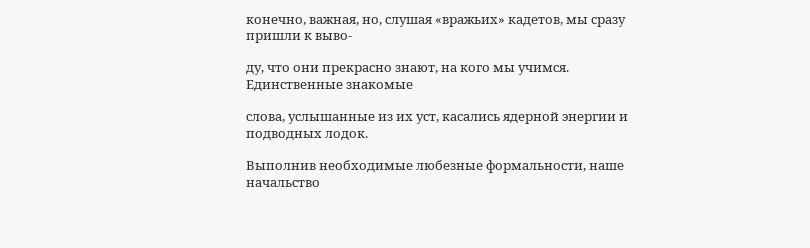конечно, важная, но, слушая «вражьих» кадетов, мы сразу пришли к выво-

ду, что они прекрасно знают, на кого мы учимся. Единственные знакомые

слова, услышанные из их уст, касались ядерной энергии и подводных лодок.

Выполнив необходимые любезные формальности, наше начальство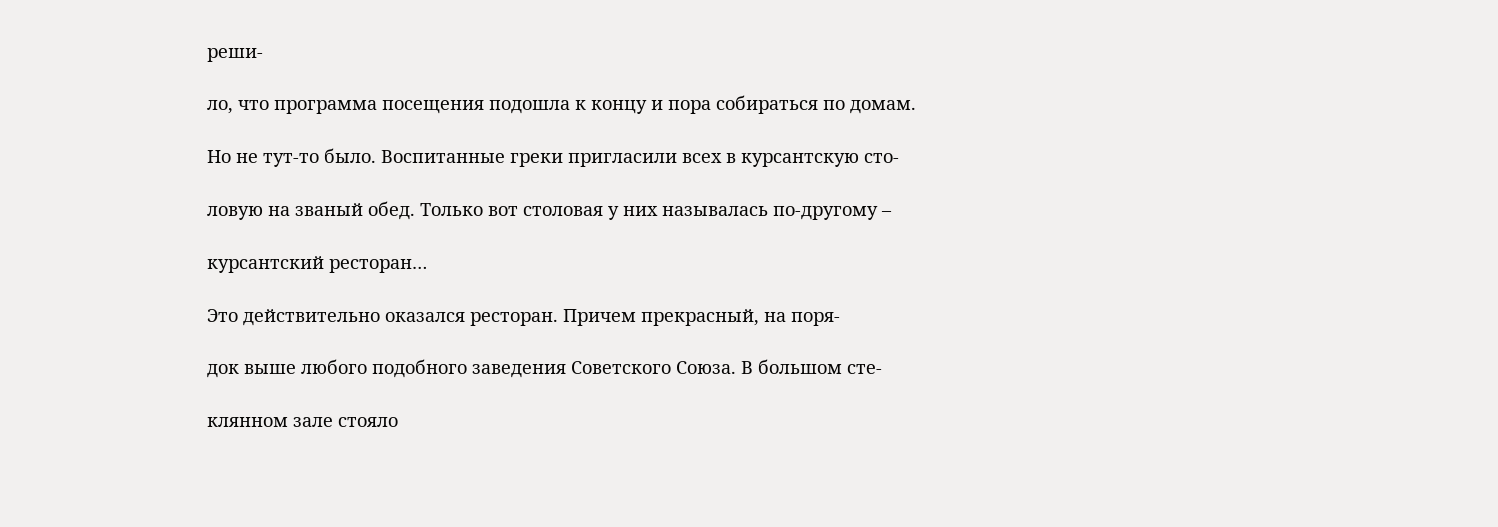реши-

ло, что программа посещения подошла к концу и пора собираться по домам.

Но не тут-то было. Воспитанные греки пригласили всех в курсантскую сто-

ловую на званый обед. Только вот столовая у них называлась по-другому –

курсантский ресторан…

Это действительно оказался ресторан. Причем прекрасный, на поря-

док выше любого подобного заведения Советского Союза. В большом сте-

клянном зале стояло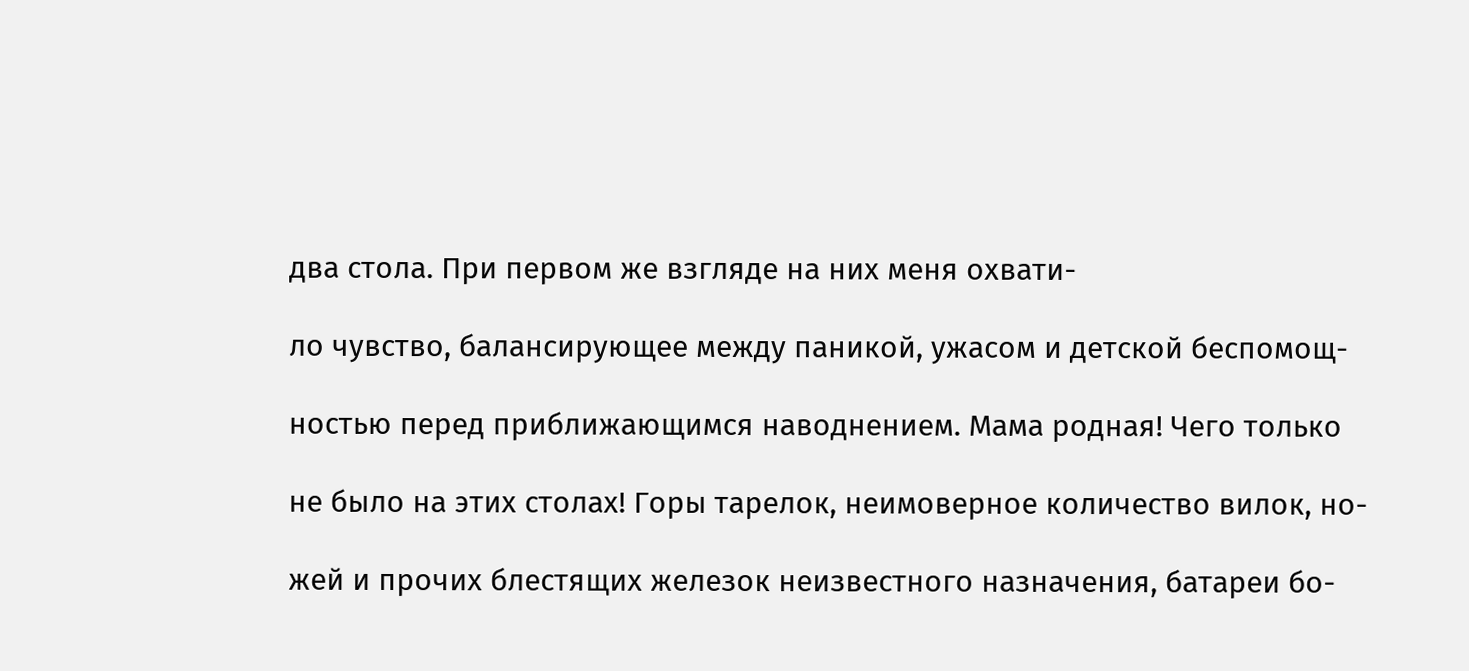два стола. При первом же взгляде на них меня охвати-

ло чувство, балансирующее между паникой, ужасом и детской беспомощ-

ностью перед приближающимся наводнением. Мама родная! Чего только

не было на этих столах! Горы тарелок, неимоверное количество вилок, но-

жей и прочих блестящих железок неизвестного назначения, батареи бо-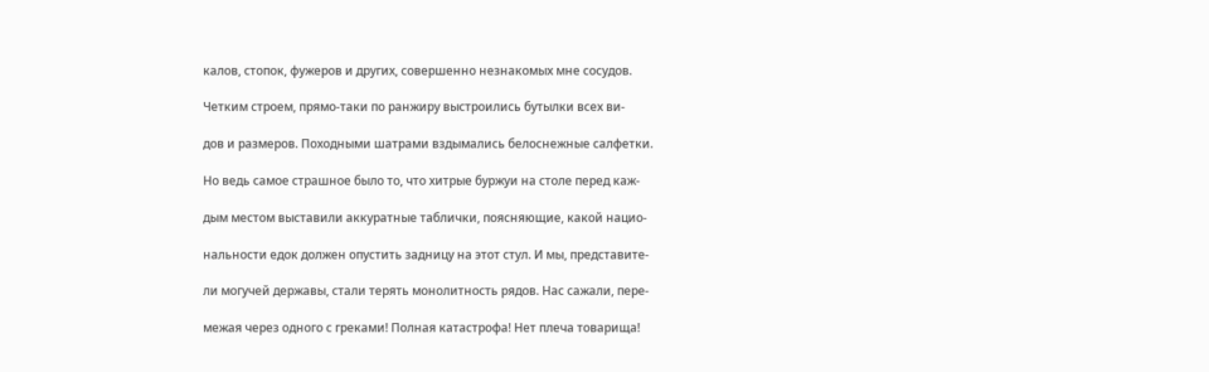калов, стопок, фужеров и других, совершенно незнакомых мне сосудов.

Четким строем, прямо-таки по ранжиру выстроились бутылки всех ви-

дов и размеров. Походными шатрами вздымались белоснежные салфетки.

Но ведь самое страшное было то, что хитрые буржуи на столе перед каж-

дым местом выставили аккуратные таблички, поясняющие, какой нацио-

нальности едок должен опустить задницу на этот стул. И мы, представите-

ли могучей державы, стали терять монолитность рядов. Нас сажали, пере-

межая через одного с греками! Полная катастрофа! Нет плеча товарища!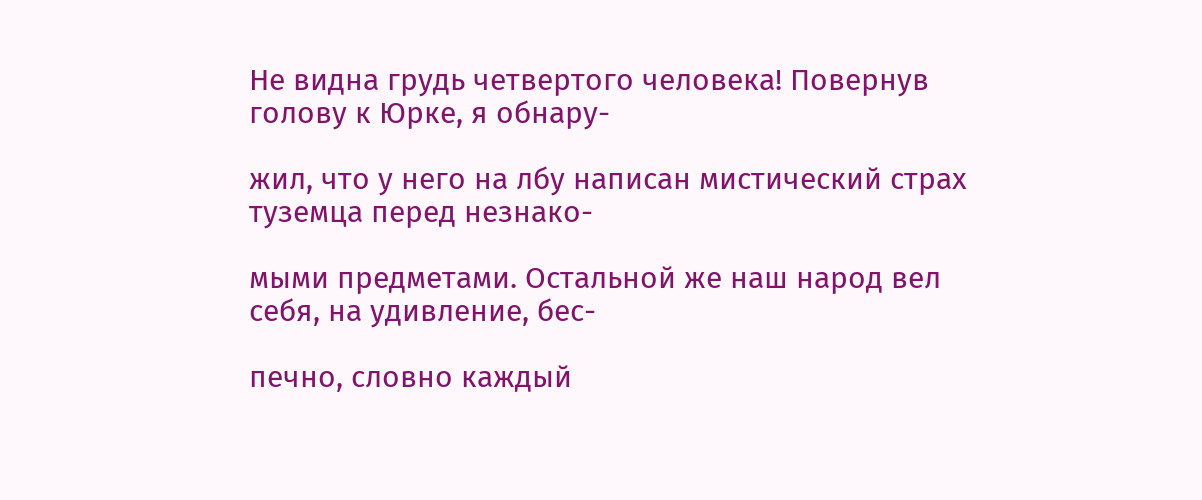Не видна грудь четвертого человека! Повернув голову к Юрке, я обнару-

жил, что у него на лбу написан мистический страх туземца перед незнако-

мыми предметами. Остальной же наш народ вел себя, на удивление, бес-

печно, словно каждый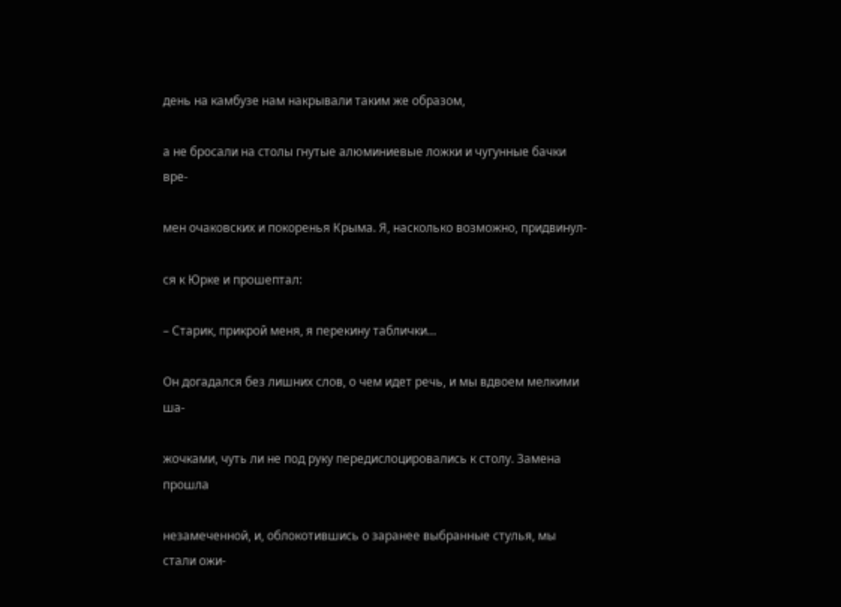день на камбузе нам накрывали таким же образом,

а не бросали на столы гнутые алюминиевые ложки и чугунные бачки вре-

мен очаковских и покоренья Крыма. Я, насколько возможно, придвинул-

ся к Юрке и прошептал:

– Старик, прикрой меня, я перекину таблички…

Он догадался без лишних слов, о чем идет речь, и мы вдвоем мелкими ша-

жочками, чуть ли не под руку передислоцировались к столу. Замена прошла

незамеченной, и, облокотившись о заранее выбранные стулья, мы стали ожи-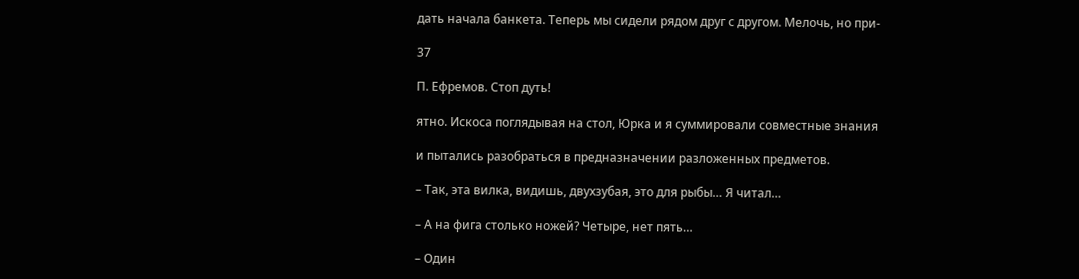дать начала банкета. Теперь мы сидели рядом друг с другом. Мелочь, но при-

37

П. Ефремов. Стоп дуть!

ятно. Искоса поглядывая на стол, Юрка и я суммировали совместные знания

и пытались разобраться в предназначении разложенных предметов.

– Так, эта вилка, видишь, двухзубая, это для рыбы… Я читал…

– А на фига столько ножей? Четыре, нет пять…

– Один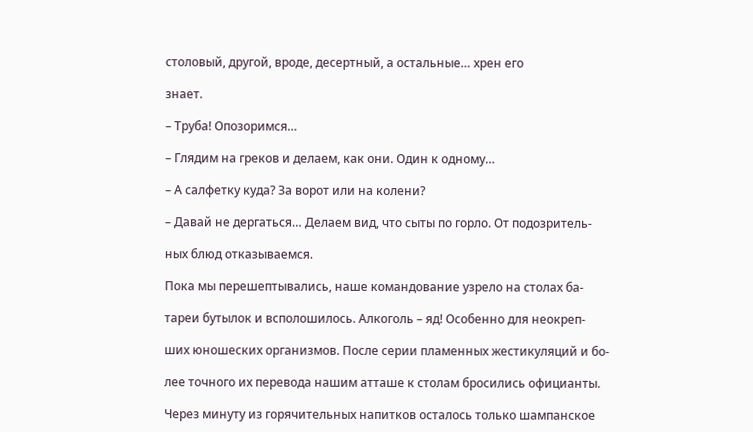столовый, другой, вроде, десертный, а остальные… хрен его

знает.

– Труба! Опозоримся…

– Глядим на греков и делаем, как они. Один к одному…

– А салфетку куда? За ворот или на колени?

– Давай не дергаться… Делаем вид, что сыты по горло. От подозритель-

ных блюд отказываемся.

Пока мы перешептывались, наше командование узрело на столах ба-

тареи бутылок и всполошилось. Алкоголь – яд! Особенно для неокреп-

ших юношеских организмов. После серии пламенных жестикуляций и бо-

лее точного их перевода нашим атташе к столам бросились официанты.

Через минуту из горячительных напитков осталось только шампанское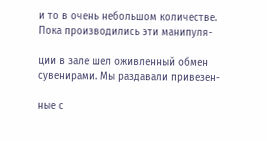и то в очень небольшом количестве. Пока производились эти манипуля-

ции в зале шел оживленный обмен сувенирами. Мы раздавали привезен-

ные с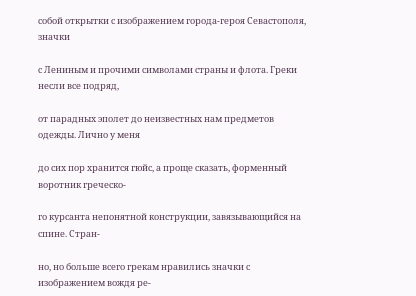собой открытки с изображением города-героя Севастополя, значки

с Лениным и прочими символами страны и флота. Греки несли все подряд,

от парадных эполет до неизвестных нам предметов одежды. Лично у меня

до сих пор хранится гюйс, а проще сказать, форменный воротник греческо-

го курсанта непонятной конструкции, завязывающийся на спине. Стран-

но, но больше всего грекам нравились значки с изображением вождя ре-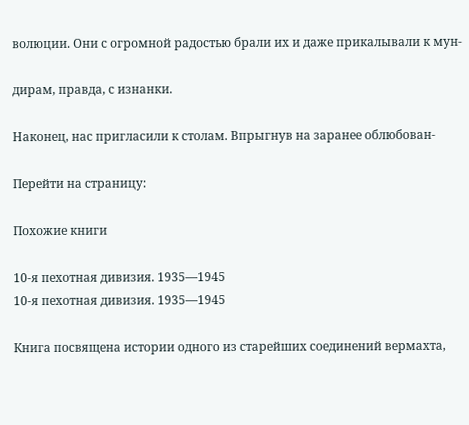волюции. Они с огромной радостью брали их и даже прикалывали к мун-

дирам, правда, с изнанки.

Наконец, нас пригласили к столам. Впрыгнув на заранее облюбован-

Перейти на страницу:

Похожие книги

10-я пехотная дивизия. 1935—1945
10-я пехотная дивизия. 1935—1945

Книга посвящена истории одного из старейших соединений вермахта,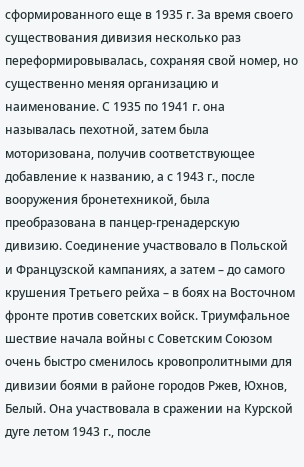сформированного еще в 1935 г. За время своего существования дивизия несколько раз переформировывалась, сохраняя свой номер, но существенно меняя организацию и наименование. С 1935 по 1941 г. она называлась пехотной, затем была моторизована, получив соответствующее добавление к названию, а с 1943 г., после вооружения бронетехникой, была преобразована в панцер-гренадерскую дивизию. Соединение участвовало в Польской и Французской кампаниях, а затем – до самого крушения Третьего рейха – в боях на Восточном фронте против советских войск. Триумфальное шествие начала войны с Советским Союзом очень быстро сменилось кровопролитными для дивизии боями в районе городов Ржев, Юхнов, Белый. Она участвовала в сражении на Курской дуге летом 1943 г., после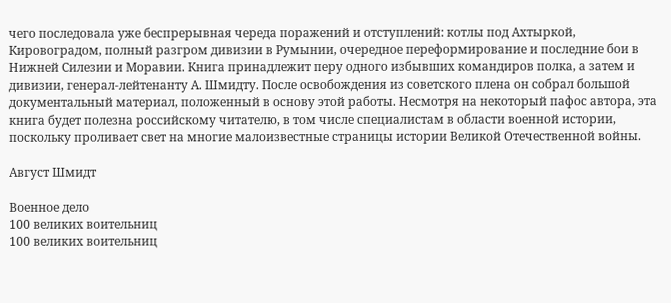чего последовала уже беспрерывная череда поражений и отступлений: котлы под Ахтыркой, Кировоградом, полный разгром дивизии в Румынии, очередное переформирование и последние бои в Нижней Силезии и Моравии. Книга принадлежит перу одного избывших командиров полка, а затем и дивизии, генерал-лейтенанту А. Шмидту. После освобождения из советского плена он собрал большой документальный материал, положенный в основу этой работы. Несмотря на некоторый пафос автора, эта книга будет полезна российскому читателю, в том числе специалистам в области военной истории, поскольку проливает свет на многие малоизвестные страницы истории Великой Отечественной войны.

Август Шмидт

Военное дело
100 великих воительниц
100 великих воительниц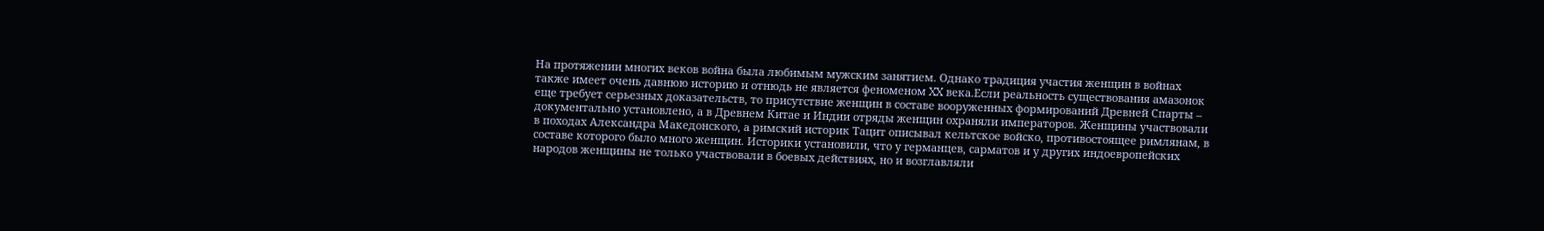На протяжении многих веков война была любимым мужским занятием. Однако традиция участия женщин в войнах также имеет очень давнюю историю и отнюдь не является феноменом XX века.Если реальность существования амазонок еще требует серьезных доказательств, то присутствие женщин в составе вооруженных формирований Древней Спарты – документально установлено, а в Древнем Китае и Индии отряды женщин охраняли императоров. Женщины участвовали в походах Александра Македонского, а римский историк Тацит описывал кельтское войско, противостоящее римлянам, в составе которого было много женщин. Историки установили, что у германцев, сарматов и у других индоевропейских народов женщины не только участвовали в боевых действиях, но и возглавляли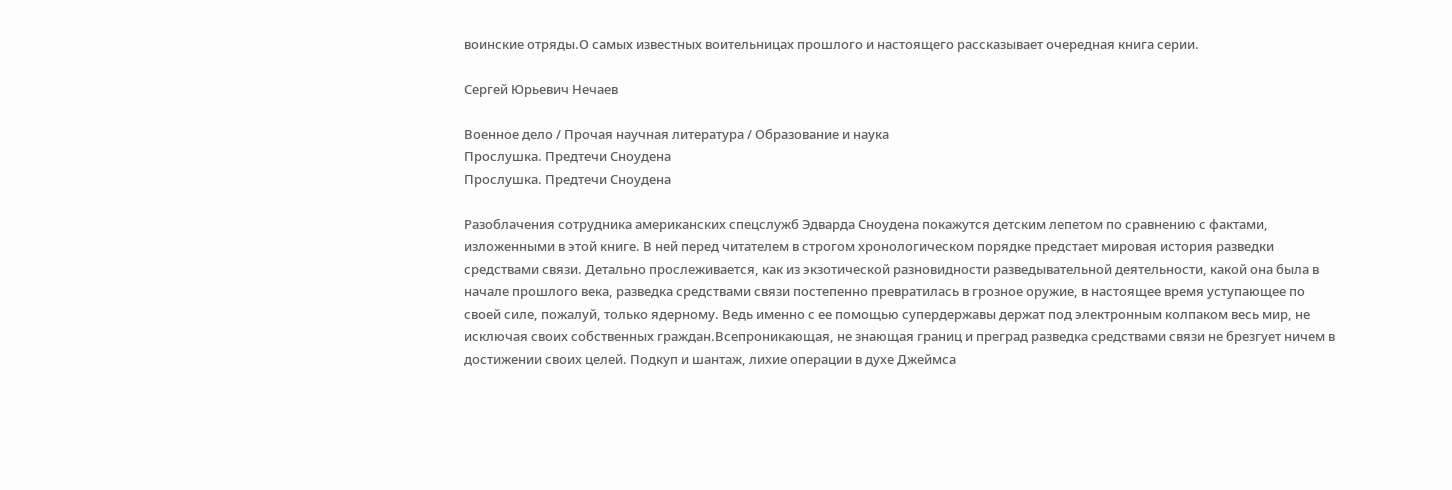воинские отряды.О самых известных воительницах прошлого и настоящего рассказывает очередная книга серии.

Сергей Юрьевич Нечаев

Военное дело / Прочая научная литература / Образование и наука
Прослушка. Предтечи Сноудена
Прослушка. Предтечи Сноудена

Разоблачения сотрудника американских спецслужб Эдварда Сноудена покажутся детским лепетом по сравнению с фактами, изложенными в этой книге. В ней перед читателем в строгом хронологическом порядке предстает мировая история разведки средствами связи. Детально прослеживается, как из экзотической разновидности разведывательной деятельности, какой она была в начале прошлого века, разведка средствами связи постепенно превратилась в грозное оружие, в настоящее время уступающее по своей силе, пожалуй, только ядерному. Ведь именно с ее помощью супердержавы держат под электронным колпаком весь мир, не исключая своих собственных граждан.Всепроникающая, не знающая границ и преград разведка средствами связи не брезгует ничем в достижении своих целей. Подкуп и шантаж, лихие операции в духе Джеймса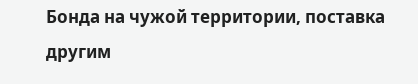Бонда на чужой территории, поставка другим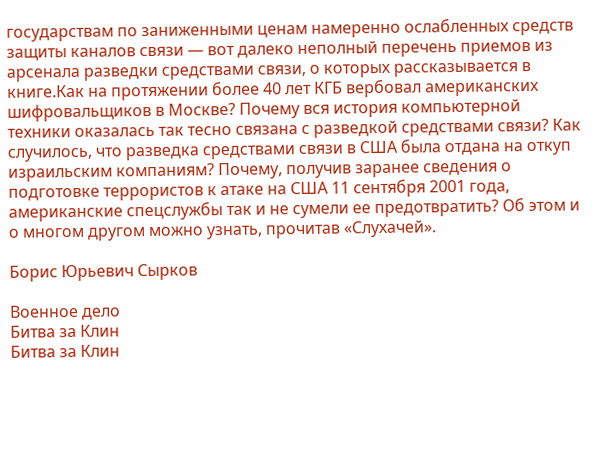государствам по заниженными ценам намеренно ослабленных средств защиты каналов связи — вот далеко неполный перечень приемов из арсенала разведки средствами связи, о которых рассказывается в книге.Как на протяжении более 40 лет КГБ вербовал американских шифровальщиков в Москве? Почему вся история компьютерной техники оказалась так тесно связана с разведкой средствами связи? Как случилось, что разведка средствами связи в США была отдана на откуп израильским компаниям? Почему, получив заранее сведения о подготовке террористов к атаке на США 11 сентября 2001 года, американские спецслужбы так и не сумели ее предотвратить? Об этом и о многом другом можно узнать, прочитав «Слухачей».

Борис Юрьевич Сырков

Военное дело
Битва за Клин
Битва за Клин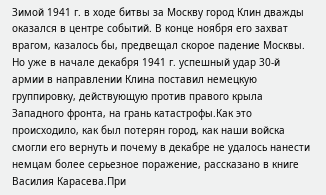Зимой 1941 г. в ходе битвы за Москву город Клин дважды оказался в центре событий. В конце ноября его захват врагом, казалось бы, предвещал скорое падение Москвы. Но уже в начале декабря 1941 г. успешный удар 30-й армии в направлении Клина поставил немецкую группировку, действующую против правого крыла Западного фронта, на грань катастрофы.Как это происходило, как был потерян город, как наши войска смогли его вернуть и почему в декабре не удалось нанести немцам более серьезное поражение, рассказано в книге Василия Карасева.При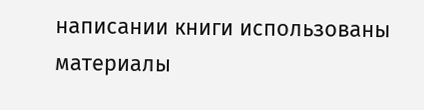написании книги использованы материалы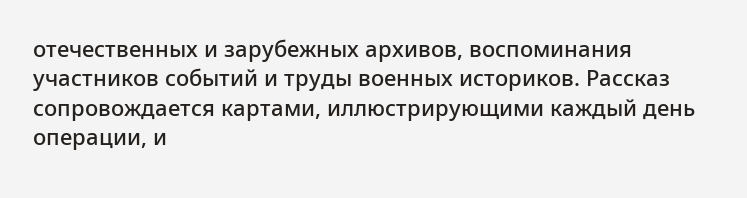отечественных и зарубежных архивов, воспоминания участников событий и труды военных историков. Рассказ сопровождается картами, иллюстрирующими каждый день операции, и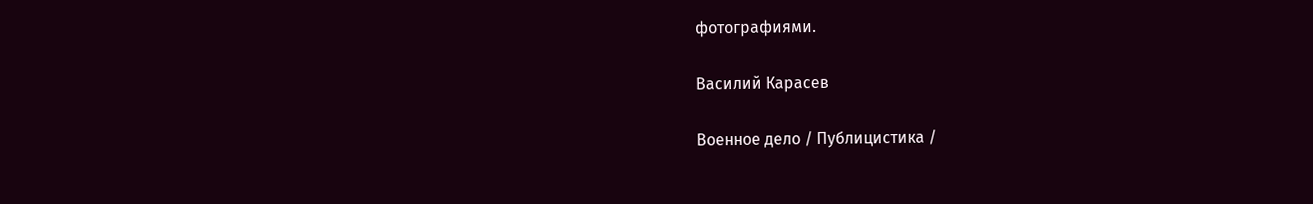фотографиями.

Василий Карасев

Военное дело / Публицистика /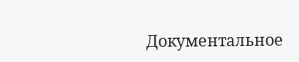Документальное